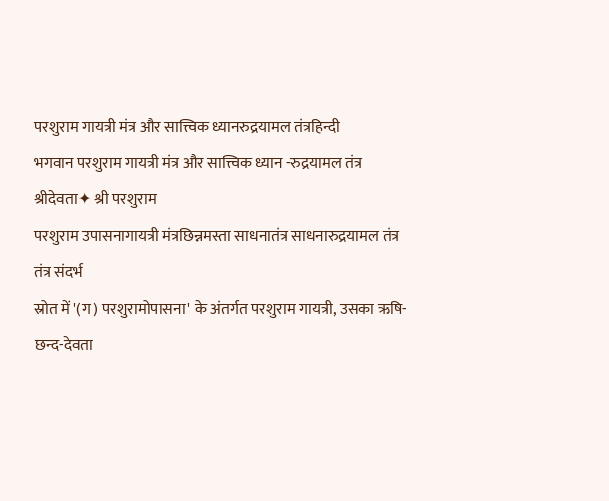परशुराम गायत्री मंत्र और सात्त्विक ध्यानरुद्रयामल तंत्रहिन्दी
भगवान परशुराम गायत्री मंत्र और सात्त्विक ध्यान -रुद्रयामल तंत्र
श्रीदेवता✦ श्री परशुराम
परशुराम उपासनागायत्री मंत्रछिन्नमस्ता साधनातंत्र साधनारुद्रयामल तंत्र
तंत्र संदर्भ
स्रोत में '(ग) परशुरामोपासना' के अंतर्गत परशुराम गायत्री, उसका ऋषि-छन्द-देवता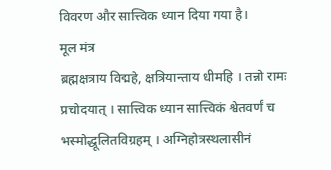विवरण और सात्त्विक ध्यान दिया गया है।
मूल मंत्र
ब्रह्मक्षत्राय विद्महे, क्षत्रियान्ताय धीमहि । तन्नो रामः प्रचोदयात् । सात्त्विक ध्यान सात्त्विकं श्वेतवर्णं च भस्मोद्धूलितविग्रहम् । अग्निहोत्रस्थलासीनं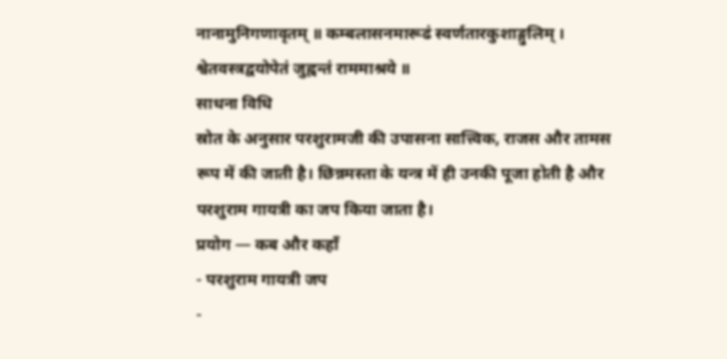नानामुनिगणावृतम् ॥ कम्बलासनमारूढं स्वर्णतारकुशाङ्गुलिम् । श्वेतवस्त्रद्वयोपेतं जुह्वन्तं राममाश्रये ॥
साधना विधि
स्रोत के अनुसार परशुरामजी की उपासना सात्त्विक, राजस और तामस रूप में की जाती है। छिन्नमस्ता के यन्त्र में ही उनकी पूजा होती है और परशुराम गायत्री का जप किया जाता है।
प्रयोग — कब और कहाँ
- परशुराम गायत्री जप
-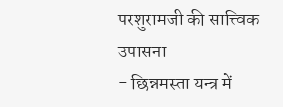परशुरामजी की सात्त्विक उपासना
- छिन्नमस्ता यन्त्र में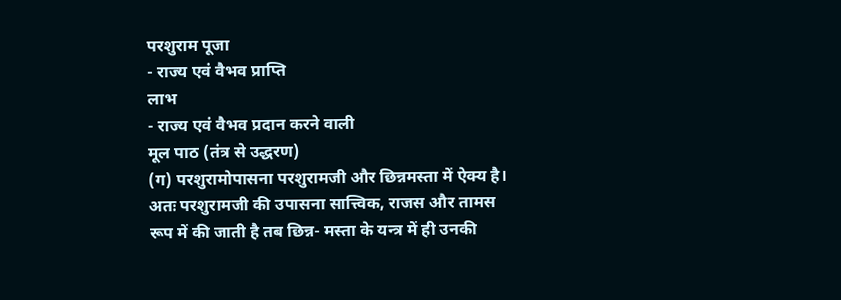परशुराम पूजा
- राज्य एवं वैभव प्राप्ति
लाभ
- राज्य एवं वैभव प्रदान करने वाली
मूल पाठ (तंत्र से उद्धरण)
(ग) परशुरामोपासना परशुरामजी और छिन्नमस्ता में ऐक्य है। अतः परशुरामजी की उपासना सात्त्विक, राजस और तामस रूप में की जाती है तब छिन्न- मस्ता के यन्त्र में ही उनकी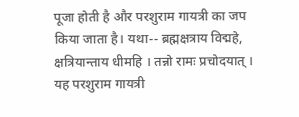पूजा होती है और परशुराम गायत्री का जप किया जाता है। यथा-- ब्रह्मक्षत्राय विद्महे, क्षत्रियान्ताय धीमहि । तन्नो रामः प्रचोदयात् । यह परशुराम गायत्री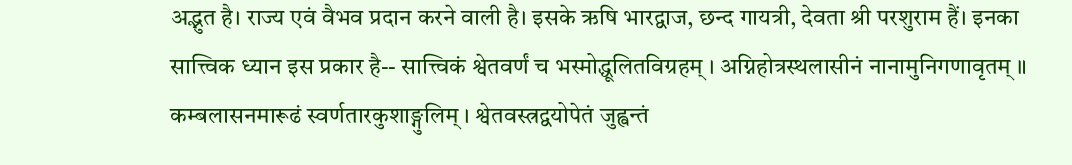अद्भुत है। राज्य एवं वैभव प्रदान करने वाली है। इसके ऋषि भारद्वाज, छन्द गायत्री, देवता श्री परशुराम हैं। इनका सात्त्विक ध्यान इस प्रकार है-- सात्त्विकं श्वेतवर्णं च भस्मोद्धूलितविग्रहम् । अग्निहोत्रस्थलासीनं नानामुनिगणावृतम् ॥ कम्बलासनमारूढं स्वर्णतारकुशाङ्गुलिम् । श्वेतवस्त्रद्वयोपेतं जुह्वन्तं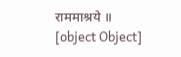राममाश्रये ॥
[object Object]